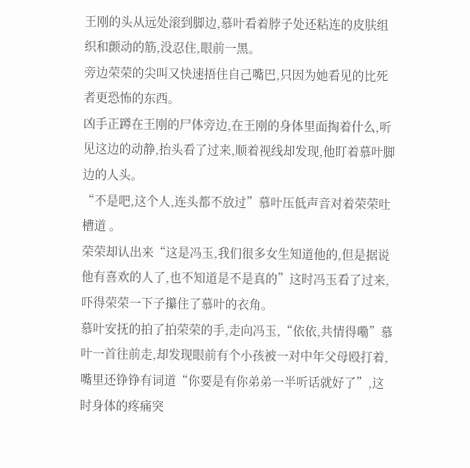王刚的头从远处滚到脚边,慕叶看着脖子处还粘连的皮肤组织和颤动的筋,没忍住,眼前一黑。
旁边荣荣的尖叫又快速捂住自己嘴巴,只因为她看见的比死者更恐怖的东西。
凶手正蹲在王刚的尸体旁边,在王刚的身体里面掏着什么,听见这边的动静,抬头看了过来,顺着视线却发现,他盯着慕叶脚边的人头。
“不是吧,这个人,连头都不放过”慕叶压低声音对着荣荣吐槽道 。
荣荣却认出来“这是冯玉,我们很多女生知道他的,但是据说他有喜欢的人了,也不知道是不是真的”这时冯玉看了过来,吓得荣荣一下子攥住了慕叶的衣角。
慕叶安抚的拍了拍荣荣的手,走向冯玉,“依依,共情得嘞”慕叶一首往前走,却发现眼前有个小孩被一对中年父母殴打着,嘴里还铮铮有词道“你要是有你弟弟一半听话就好了”,这时身体的疼痛突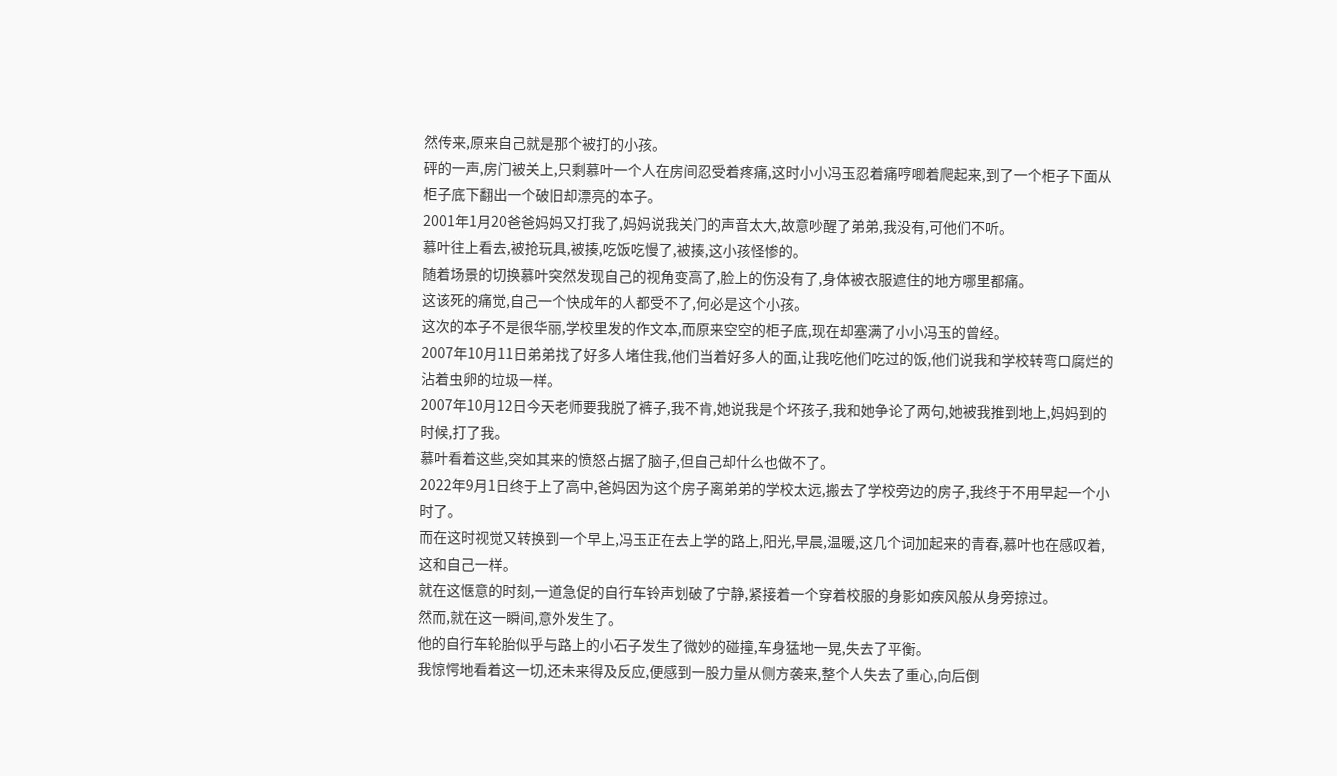然传来,原来自己就是那个被打的小孩。
砰的一声,房门被关上,只剩慕叶一个人在房间忍受着疼痛,这时小小冯玉忍着痛哼唧着爬起来,到了一个柜子下面从柜子底下翻出一个破旧却漂亮的本子。
2001年1月20爸爸妈妈又打我了,妈妈说我关门的声音太大,故意吵醒了弟弟,我没有,可他们不听。
慕叶往上看去,被抢玩具,被揍,吃饭吃慢了,被揍,这小孩怪惨的。
随着场景的切换慕叶突然发现自己的视角变高了,脸上的伤没有了,身体被衣服遮住的地方哪里都痛。
这该死的痛觉,自己一个快成年的人都受不了,何必是这个小孩。
这次的本子不是很华丽,学校里发的作文本,而原来空空的柜子底,现在却塞满了小小冯玉的曾经。
2007年10月11日弟弟找了好多人堵住我,他们当着好多人的面,让我吃他们吃过的饭,他们说我和学校转弯口腐烂的沾着虫卵的垃圾一样。
2007年10月12日今天老师要我脱了裤子,我不肯,她说我是个坏孩子,我和她争论了两句,她被我推到地上,妈妈到的时候,打了我。
慕叶看着这些,突如其来的愤怒占据了脑子,但自己却什么也做不了。
2022年9月1日终于上了高中,爸妈因为这个房子离弟弟的学校太远,搬去了学校旁边的房子,我终于不用早起一个小时了。
而在这时视觉又转换到一个早上,冯玉正在去上学的路上,阳光,早晨,温暖,这几个词加起来的青春,慕叶也在感叹着,这和自己一样。
就在这惬意的时刻,一道急促的自行车铃声划破了宁静,紧接着一个穿着校服的身影如疾风般从身旁掠过。
然而,就在这一瞬间,意外发生了。
他的自行车轮胎似乎与路上的小石子发生了微妙的碰撞,车身猛地一晃,失去了平衡。
我惊愕地看着这一切,还未来得及反应,便感到一股力量从侧方袭来,整个人失去了重心,向后倒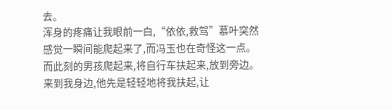去。
浑身的疼痛让我眼前一白,“依依,救驾”慕叶突然感觉一瞬间能爬起来了,而冯玉也在奇怪这一点。
而此刻的男孩爬起来,将自行车扶起来,放到旁边。
来到我身边,他先是轻轻地将我扶起,让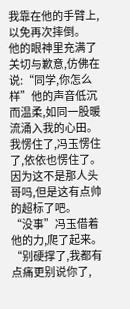我靠在他的手臂上,以免再次摔倒。
他的眼神里充满了关切与歉意,仿佛在说:“同学,你怎么样”他的声音低沉而温柔,如同一股暖流涌入我的心田。
我愣住了,冯玉愣住了,依依也愣住了。
因为这不是那人头哥吗,但是这有点帅的超标了吧。
“没事”冯玉借着他的力,爬了起来。
“别硬撑了,我都有点痛更别说你了,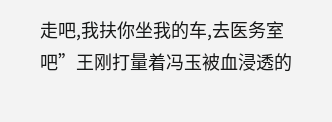走吧,我扶你坐我的车,去医务室吧”王刚打量着冯玉被血浸透的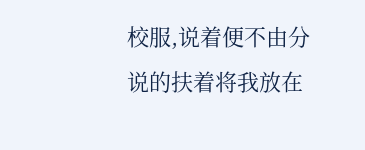校服,说着便不由分说的扶着将我放在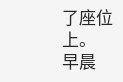了座位上。
早晨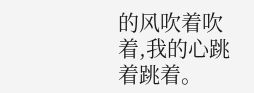的风吹着吹着,我的心跳着跳着。